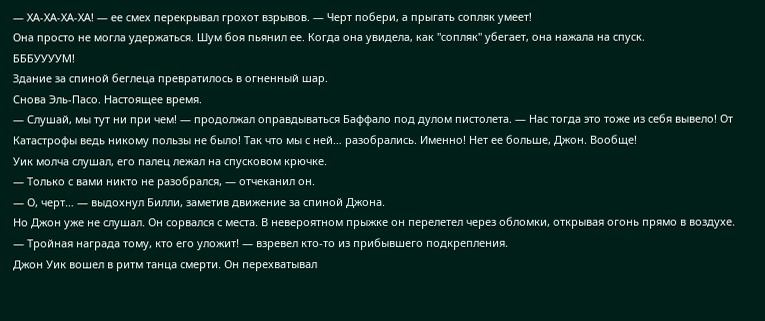— ХА-ХА-ХА-ХА! — ее смех перекрывал грохот взрывов. — Черт побери, а прыгать сопляк умеет!
Она просто не могла удержаться. Шум боя пьянил ее. Когда она увидела, как "сопляк" убегает, она нажала на спуск.
БББУУУУМ!
Здание за спиной беглеца превратилось в огненный шар.
Снова Эль-Пасо. Настоящее время.
— Слушай, мы тут ни при чем! — продолжал оправдываться Баффало под дулом пистолета. — Нас тогда это тоже из себя вывело! От Катастрофы ведь никому пользы не было! Так что мы с ней… разобрались. Именно! Нет ее больше, Джон. Вообще!
Уик молча слушал, его палец лежал на спусковом крючке.
— Только с вами никто не разобрался, — отчеканил он.
— О, черт… — выдохнул Билли, заметив движение за спиной Джона.
Но Джон уже не слушал. Он сорвался с места. В невероятном прыжке он перелетел через обломки, открывая огонь прямо в воздухе.
— Тройная награда тому, кто его уложит! — взревел кто-то из прибывшего подкрепления.
Джон Уик вошел в ритм танца смерти. Он перехватывал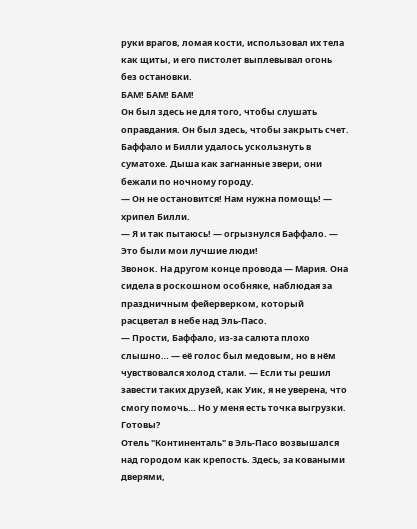руки врагов, ломая кости, использовал их тела как щиты, и его пистолет выплевывал огонь без остановки.
БАМ! БАМ! БАМ!
Он был здесь не для того, чтобы слушать оправдания. Он был здесь, чтобы закрыть счет.
Баффало и Билли удалось ускользнуть в суматохе. Дыша как загнанные звери, они бежали по ночному городу.
— Он не остановится! Нам нужна помощь! — хрипел Билли.
— Я и так пытаюсь! — огрызнулся Баффало. — Это были мои лучшие люди!
Звонок. На другом конце провода — Мария. Она сидела в роскошном особняке, наблюдая за праздничным фейерверком, который расцветал в небе над Эль-Пасо.
— Прости, Баффало, из-за салюта плохо слышно… — её голос был медовым, но в нём чувствовался холод стали. — Если ты решил завести таких друзей, как Уик, я не уверена, что смогу помочь… Но у меня есть точка выгрузки. Готовы?
Отель "Континенталь" в Эль-Пасо возвышался над городом как крепость. Здесь, за коваными дверями,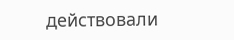действовали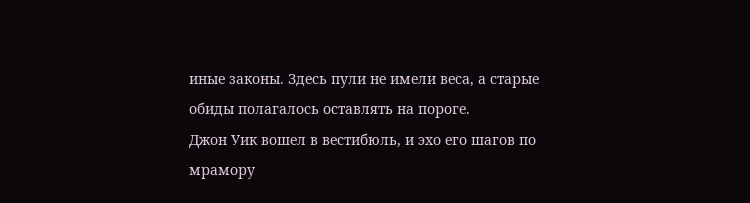иные законы. Здесь пули не имели веса, а старые обиды полагалось оставлять на пороге.
Джон Уик вошел в вестибюль, и эхо его шагов по мрамору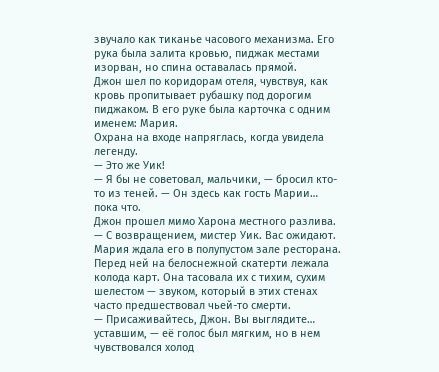звучало как тиканье часового механизма. Его рука была залита кровью, пиджак местами изорван, но спина оставалась прямой.
Джон шел по коридорам отеля, чувствуя, как кровь пропитывает рубашку под дорогим пиджаком. В его руке была карточка с одним именем: Мария.
Охрана на входе напряглась, когда увидела легенду.
— Это же Уик!
— Я бы не советовал, мальчики, — бросил кто-то из теней. — Он здесь как гость Марии… пока что.
Джон прошел мимо Харона местного разлива.
— С возвращением, мистер Уик. Вас ожидают.
Мария ждала его в полупустом зале ресторана. Перед ней на белоснежной скатерти лежала колода карт. Она тасовала их с тихим, сухим шелестом — звуком, который в этих стенах часто предшествовал чьей-то смерти.
— Присаживайтесь, Джон. Вы выглядите… уставшим, — её голос был мягким, но в нем чувствовался холод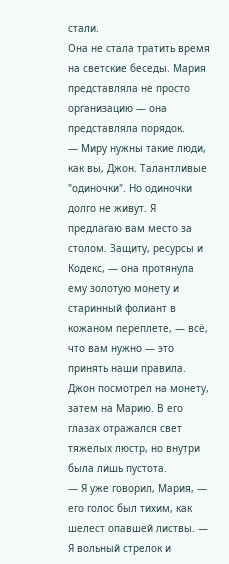стали.
Она не стала тратить время на светские беседы. Мария представляла не просто организацию — она представляла порядок.
— Миру нужны такие люди, как вы, Джон. Талантливые "одиночки". Но одиночки долго не живут. Я предлагаю вам место за столом. Защиту, ресурсы и Кодекс, — она протянула ему золотую монету и старинный фолиант в кожаном переплете, — всё, что вам нужно — это принять наши правила.
Джон посмотрел на монету, затем на Марию. В его глазах отражался свет тяжелых люстр, но внутри была лишь пустота.
— Я уже говорил, Мария, — его голос был тихим, как шелест опавшей листвы. — Я вольный стрелок и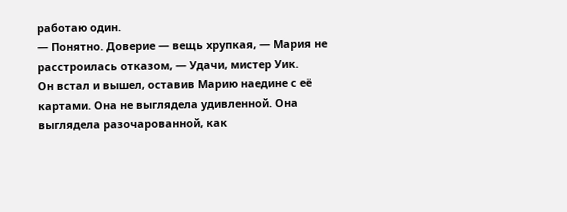работаю один.
— Понятно. Доверие — вещь хрупкая, — Мария не расстроилась отказом, — Удачи, мистер Уик.
Он встал и вышел, оставив Марию наедине с её картами. Она не выглядела удивленной. Она выглядела разочарованной, как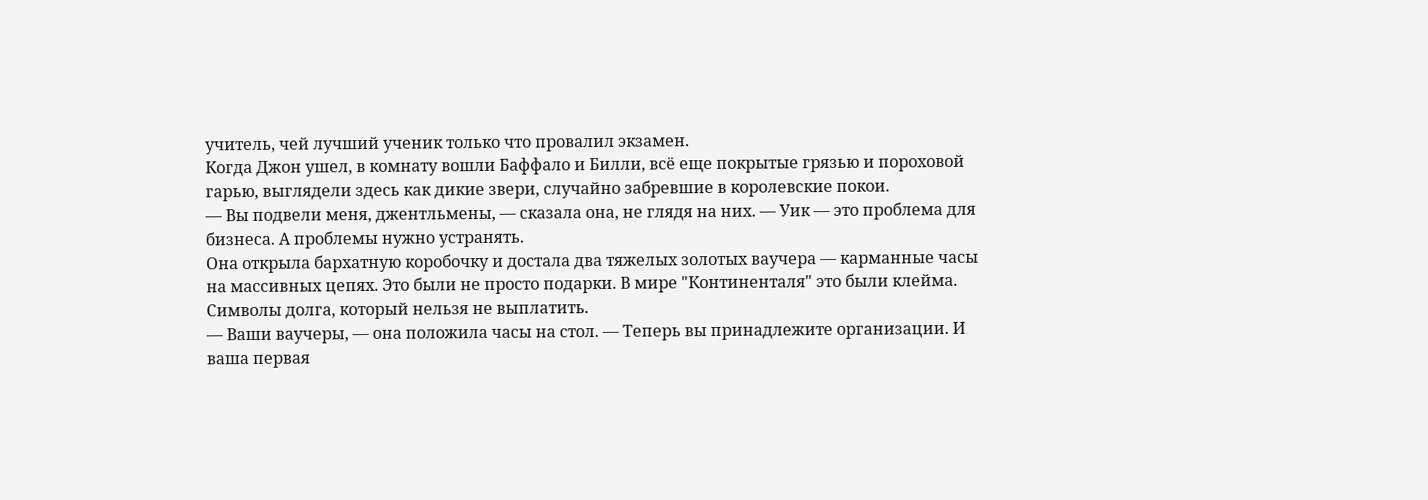учитель, чей лучший ученик только что провалил экзамен.
Когда Джон ушел, в комнату вошли Баффало и Билли, всё еще покрытые грязью и пороховой гарью, выглядели здесь как дикие звери, случайно забревшие в королевские покои.
— Вы подвели меня, джентльмены, — сказала она, не глядя на них. — Уик — это проблема для бизнеса. А проблемы нужно устранять.
Она открыла бархатную коробочку и достала два тяжелых золотых ваучера — карманные часы на массивных цепях. Это были не просто подарки. В мире "Континенталя" это были клейма. Символы долга, который нельзя не выплатить.
— Ваши ваучеры, — она положила часы на стол. — Теперь вы принадлежите организации. И ваша первая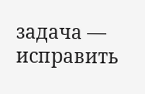задача — исправить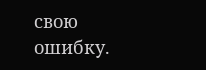свою ошибку.